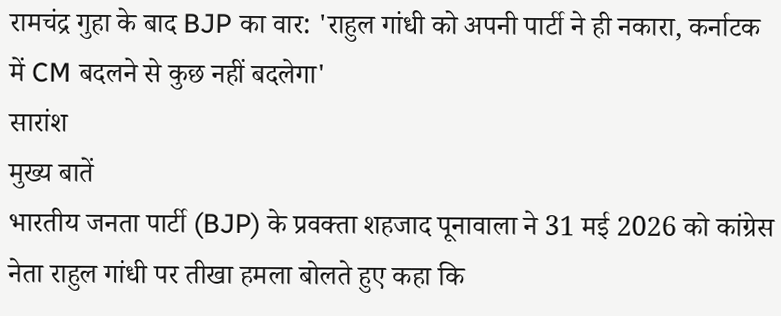रामचंद्र गुहा के बाद BJP का वार: 'राहुल गांधी को अपनी पार्टी ने ही नकारा, कर्नाटक में CM बदलने से कुछ नहीं बदलेगा'
सारांश
मुख्य बातें
भारतीय जनता पार्टी (BJP) के प्रवक्ता शहजाद पूनावाला ने 31 मई 2026 को कांग्रेस नेता राहुल गांधी पर तीखा हमला बोलते हुए कहा कि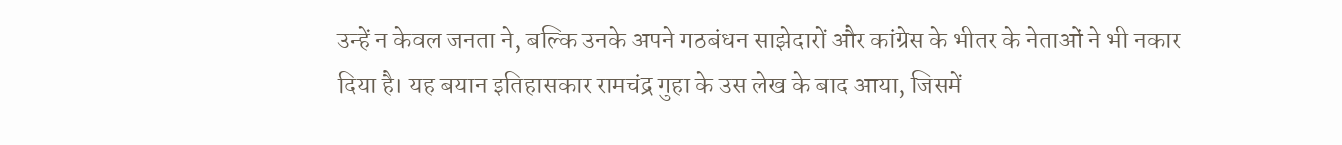उन्हें न केवल जनता ने, बल्कि उनके अपने गठबंधन साझेदारों और कांग्रेस के भीतर के नेताओं ने भी नकार दिया है। यह बयान इतिहासकार रामचंद्र गुहा के उस लेख के बाद आया, जिसमें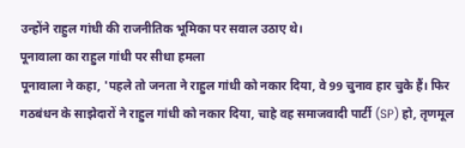उन्होंने राहुल गांधी की राजनीतिक भूमिका पर सवाल उठाए थे।
पूनावाला का राहुल गांधी पर सीधा हमला
पूनावाला ने कहा, 'पहले तो जनता ने राहुल गांधी को नकार दिया, वे 99 चुनाव हार चुके हैं। फिर गठबंधन के साझेदारों ने राहुल गांधी को नकार दिया, चाहे वह समाजवादी पार्टी (SP) हो, तृणमूल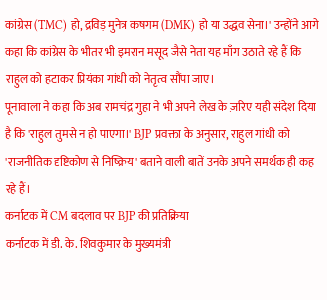कांग्रेस (TMC) हो, द्रविड़ मुनेत्र कषगम (DMK) हो या उद्धव सेना।' उन्होंने आगे कहा कि कांग्रेस के भीतर भी इमरान मसूद जैसे नेता यह माँग उठाते रहे हैं कि राहुल को हटाकर प्रियंका गांधी को नेतृत्व सौंपा जाए।
पूनावाला ने कहा कि अब रामचंद्र गुहा ने भी अपने लेख के ज़रिए यही संदेश दिया है कि 'राहुल तुमसे न हो पाएगा।' BJP प्रवक्ता के अनुसार, राहुल गांधी को 'राजनीतिक दृष्टिकोण से निष्क्रिय' बताने वाली बातें उनके अपने समर्थक ही कह रहे हैं।
कर्नाटक में CM बदलाव पर BJP की प्रतिक्रिया
कर्नाटक में डी. के. शिवकुमार के मुख्यमंत्री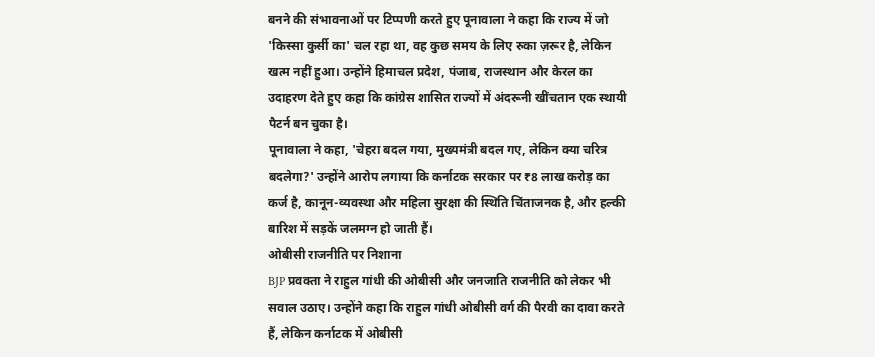बनने की संभावनाओं पर टिप्पणी करते हुए पूनावाला ने कहा कि राज्य में जो 'किस्सा कुर्सी का' चल रहा था, वह कुछ समय के लिए रुका ज़रूर है, लेकिन खत्म नहीं हुआ। उन्होंने हिमाचल प्रदेश, पंजाब, राजस्थान और केरल का उदाहरण देते हुए कहा कि कांग्रेस शासित राज्यों में अंदरूनी खींचतान एक स्थायी पैटर्न बन चुका है।
पूनावाला ने कहा, 'चेहरा बदल गया, मुख्यमंत्री बदल गए, लेकिन क्या चरित्र बदलेगा?' उन्होंने आरोप लगाया कि कर्नाटक सरकार पर ₹8 लाख करोड़ का कर्ज है, कानून-व्यवस्था और महिला सुरक्षा की स्थिति चिंताजनक है, और हल्की बारिश में सड़कें जलमग्न हो जाती हैं।
ओबीसी राजनीति पर निशाना
BJP प्रवक्ता ने राहुल गांधी की ओबीसी और जनजाति राजनीति को लेकर भी सवाल उठाए। उन्होंने कहा कि राहुल गांधी ओबीसी वर्ग की पैरवी का दावा करते हैं, लेकिन कर्नाटक में ओबीसी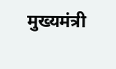मुख्यमंत्री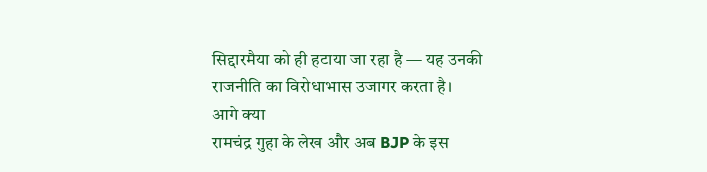सिद्दारमैया को ही हटाया जा रहा है — यह उनकी राजनीति का विरोधाभास उजागर करता है।
आगे क्या
रामचंद्र गुहा के लेख और अब BJP के इस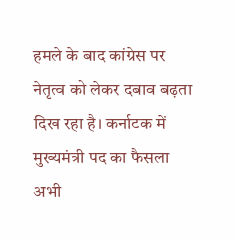हमले के बाद कांग्रेस पर नेतृत्व को लेकर दबाव बढ़ता दिख रहा है। कर्नाटक में मुख्यमंत्री पद का फैसला अभी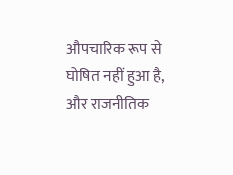औपचारिक रूप से घोषित नहीं हुआ है, और राजनीतिक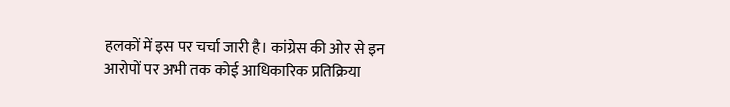हलकों में इस पर चर्चा जारी है। कांग्रेस की ओर से इन आरोपों पर अभी तक कोई आधिकारिक प्रतिक्रिया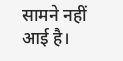सामने नहीं आई है।